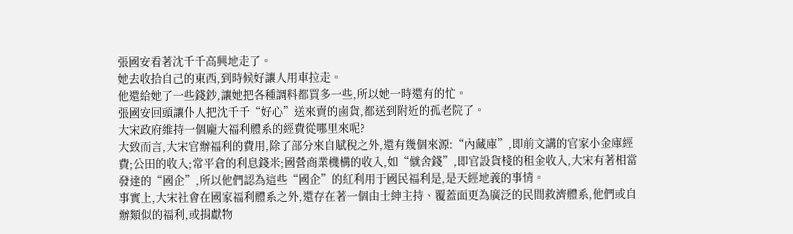張國安看著沈千千高興地走了。
她去收拾自己的東西,到時候好讓人用車拉走。
他還給她了一些錢鈔,讓她把各種調料都買多一些,所以她一時還有的忙。
張國安回頭讓仆人把沈千千“好心”送來賣的鹵貨,都送到附近的孤老院了。
大宋政府維持一個龐大福利體系的經費從哪里來呢?
大致而言,大宋官辦福利的費用,除了部分來自賦稅之外,還有幾個來源:“內藏庫”,即前文講的官家小金庫經費;公田的收入;常平倉的利息錢米;國營商業機構的收入,如“僦舍錢”,即官設貨棧的租金收入,大宋有著相當發達的“國企”,所以他們認為這些“國企”的紅利用于國民福利是,是天經地義的事情。
事實上,大宋社會在國家福利體系之外,還存在著一個由士紳主持、覆蓋面更為廣泛的民間救濟體系,他們或自辦類似的福利,或捐獻物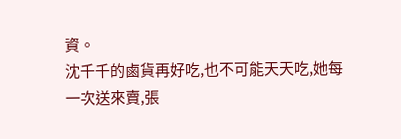資。
沈千千的鹵貨再好吃,也不可能天天吃,她每一次送來賣,張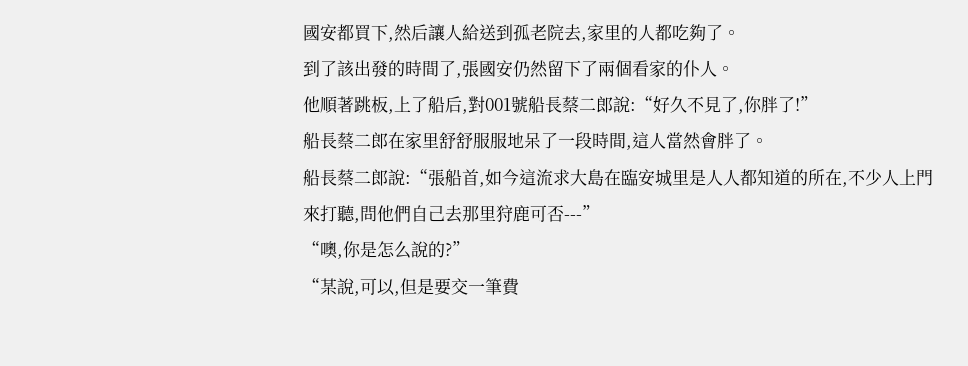國安都買下,然后讓人給送到孤老院去,家里的人都吃夠了。
到了該出發的時間了,張國安仍然留下了兩個看家的仆人。
他順著跳板,上了船后,對001號船長蔡二郎說:“好久不見了,你胖了!”
船長蔡二郎在家里舒舒服服地呆了一段時間,這人當然會胖了。
船長蔡二郎說:“張船首,如今這流求大島在臨安城里是人人都知道的所在,不少人上門來打聽,問他們自己去那里狩鹿可否---”
“噢,你是怎么說的?”
“某說,可以,但是要交一筆費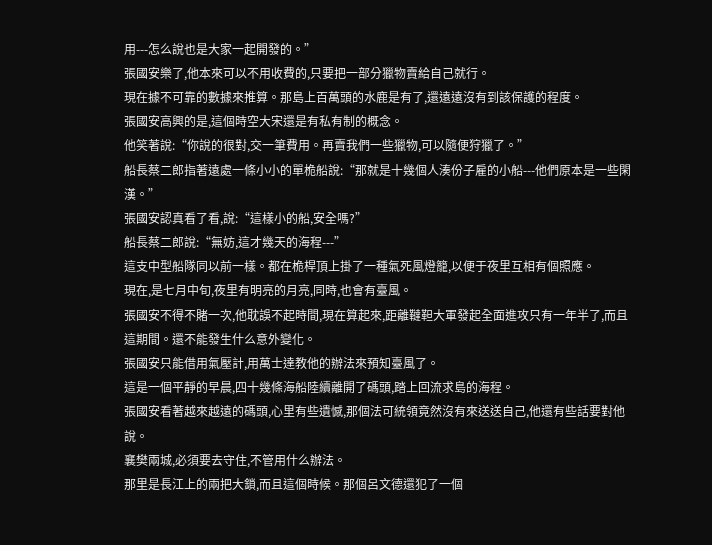用---怎么說也是大家一起開發的。”
張國安樂了,他本來可以不用收費的,只要把一部分獵物賣給自己就行。
現在據不可靠的數據來推算。那島上百萬頭的水鹿是有了,還遠遠沒有到該保護的程度。
張國安高興的是,這個時空大宋還是有私有制的概念。
他笑著說:“你說的很對,交一筆費用。再賣我們一些獵物,可以隨便狩獵了。”
船長蔡二郎指著遠處一條小小的單桅船說:“那就是十幾個人湊份子雇的小船---他們原本是一些閑漢。”
張國安認真看了看,說:“這樣小的船,安全嗎?”
船長蔡二郎說:“無妨,這才幾天的海程---”
這支中型船隊同以前一樣。都在桅桿頂上掛了一種氣死風燈籠,以便于夜里互相有個照應。
現在,是七月中旬,夜里有明亮的月亮,同時,也會有臺風。
張國安不得不賭一次,他耽誤不起時間,現在算起來,距離韃靼大軍發起全面進攻只有一年半了,而且這期間。還不能發生什么意外變化。
張國安只能借用氣壓計,用萬士達教他的辦法來預知臺風了。
這是一個平靜的早晨,四十幾條海船陸續離開了碼頭,踏上回流求島的海程。
張國安看著越來越遠的碼頭,心里有些遺憾,那個法可統領竟然沒有來送送自己,他還有些話要對他說。
襄樊兩城,必須要去守住,不管用什么辦法。
那里是長江上的兩把大鎖,而且這個時候。那個呂文德還犯了一個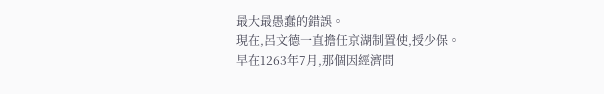最大最愚蠢的錯誤。
現在,呂文德一直擔任京湖制置使,授少保。
早在1263年7月,那個因經濟問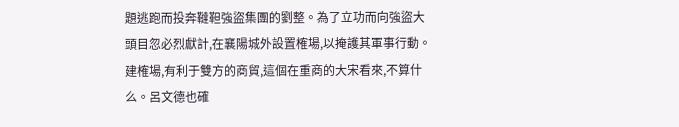題逃跑而投奔韃靼強盜集團的劉整。為了立功而向強盜大頭目忽必烈獻計,在襄陽城外設置榷場,以掩護其軍事行動。
建榷場,有利于雙方的商貿,這個在重商的大宋看來,不算什么。呂文德也確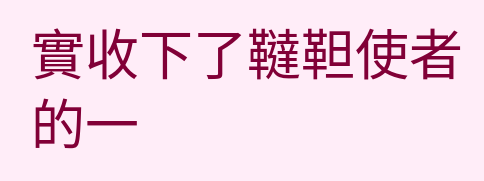實收下了韃靼使者的一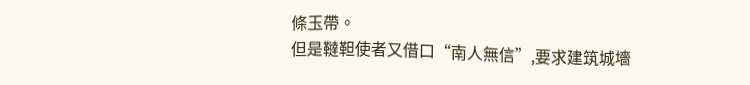條玉帶。
但是韃靼使者又借口“南人無信”,要求建筑城墻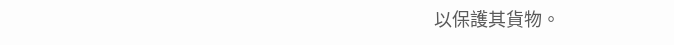以保護其貨物。